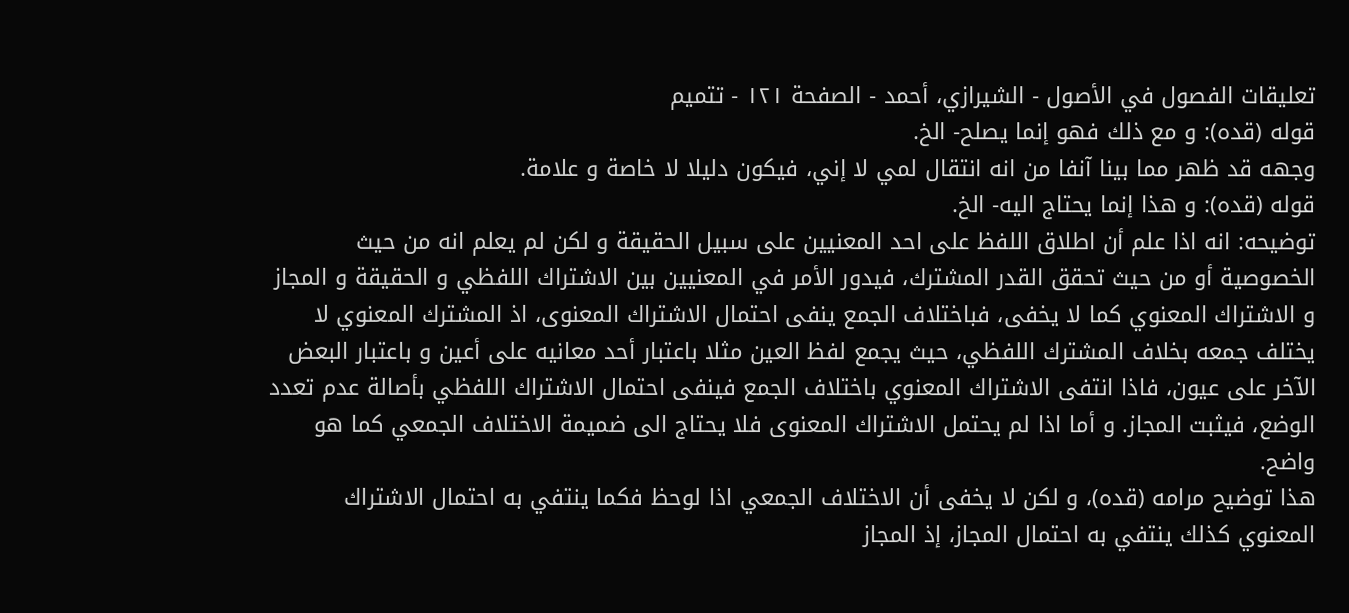تعليقات الفصول في الأصول - الشيرازي، أحمد - الصفحة ١٢١ - تتميم
قوله (قده): و مع ذلك فهو إنما يصلح- الخ.
وجهه قد ظهر مما بينا آنفا من انه انتقال لمي لا إني، فيكون دليلا لا خاصة و علامة.
قوله (قده): و هذا إنما يحتاج اليه- الخ.
توضيحه: انه اذا علم أن اطلاق اللفظ على احد المعنيين على سبيل الحقيقة و لكن لم يعلم انه من حيث الخصوصية أو من حيث تحقق القدر المشترك، فيدور الأمر في المعنيين بين الاشتراك اللفظي و الحقيقة و المجاز و الاشتراك المعنوي كما لا يخفى، فباختلاف الجمع ينفى احتمال الاشتراك المعنوى، اذ المشترك المعنوي لا يختلف جمعه بخلاف المشترك اللفظي، حيث يجمع لفظ العين مثلا باعتبار أحد معانيه على أعين و باعتبار البعض الآخر على عيون، فاذا انتفى الاشتراك المعنوي باختلاف الجمع فينفى احتمال الاشتراك اللفظي بأصالة عدم تعدد الوضع، فيثبت المجاز. و أما اذا لم يحتمل الاشتراك المعنوى فلا يحتاج الى ضميمة الاختلاف الجمعي كما هو واضح.
هذا توضيح مرامه (قده)، و لكن لا يخفى أن الاختلاف الجمعي اذا لوحظ فكما ينتفي به احتمال الاشتراك المعنوي كذلك ينتفي به احتمال المجاز، إذ المجاز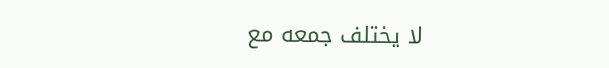لا يختلف جمعه مع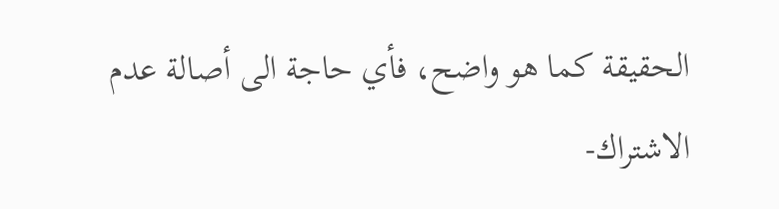الحقيقة كما هو واضح، فأي حاجة الى أصالة عدم الاشتراك-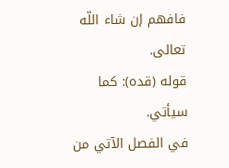فافهم إن شاء اللّه تعالى.
قوله (قده): كما سيأتي.
في الفصل الآتي من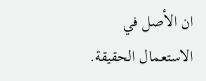ان الأصل في الاستعمال الحقيقة.